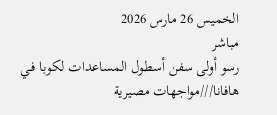الخميس 26 مارس 2026
مباشر
رسو أولى سفن أسطول المساعدات لكوبا فـي هافانا///مواجهات مصيرية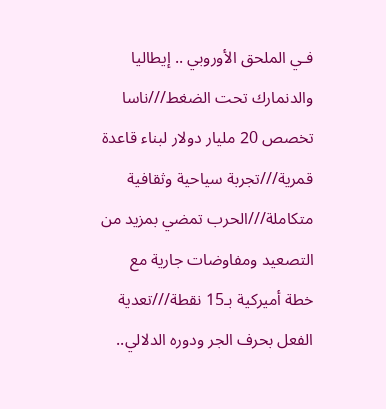فـي الملحق الأوروبي .. إيطاليا والدنمارك تحت الضغط///ناسا تخصص 20 مليار دولار لبناء قاعدة قمرية///تجربة سياحية وثقافية متكاملة///الحرب تمضي بمزيد من التصعيد ومفاوضات جارية مع خطة أميركية بـ15 نقطة///تعدية الفعل بحرف الجر ودوره الدلالي..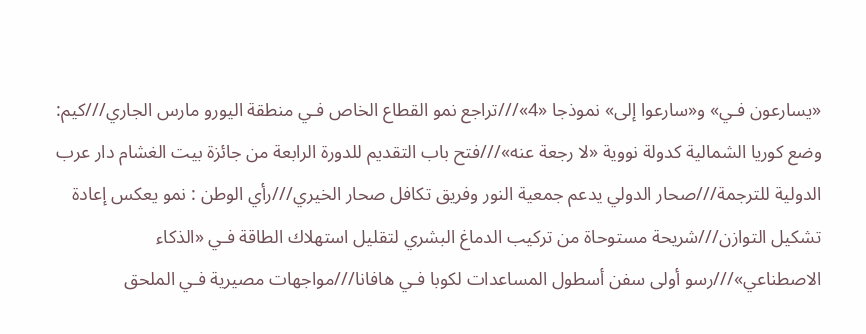«يسارعون فـي» و«سارعوا إلى» نموذجا «4»///تراجع نمو القطاع الخاص فـي منطقة اليورو مارس الجاري///كيم: وضع كوريا الشمالية كدولة نووية «لا رجعة عنه»///فتح باب التقديم للدورة الرابعة من جائزة بيت الغشام دار عرب الدولية للترجمة///صحار الدولي يدعم جمعية النور وفريق تكافل صحار الخيري///رأي الوطن : نمو يعكس إعادة تشكيل التوازن///شريحة مستوحاة من تركيب الدماغ البشري لتقليل استهلاك الطاقة فـي «الذكاء الاصطناعي»///رسو أولى سفن أسطول المساعدات لكوبا فـي هافانا///مواجهات مصيرية فـي الملحق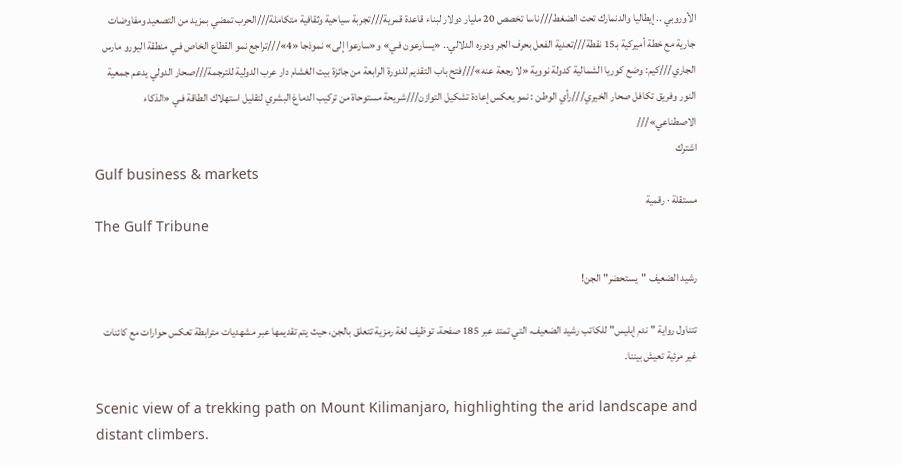الأوروبي .. إيطاليا والدنمارك تحت الضغط///ناسا تخصص 20 مليار دولار لبناء قاعدة قمرية///تجربة سياحية وثقافية متكاملة///الحرب تمضي بمزيد من التصعيد ومفاوضات جارية مع خطة أميركية بـ15 نقطة///تعدية الفعل بحرف الجر ودوره الدلالي.. «يسارعون فـي» و«سارعوا إلى» نموذجا «4»///تراجع نمو القطاع الخاص فـي منطقة اليورو مارس الجاري///كيم: وضع كوريا الشمالية كدولة نووية «لا رجعة عنه»///فتح باب التقديم للدورة الرابعة من جائزة بيت الغشام دار عرب الدولية للترجمة///صحار الدولي يدعم جمعية النور وفريق تكافل صحار الخيري///رأي الوطن : نمو يعكس إعادة تشكيل التوازن///شريحة مستوحاة من تركيب الدماغ البشري لتقليل استهلاك الطاقة فـي «الذكاء الاصطناعي»///
اشترك
Gulf business & markets
مستقلة · رقمية
The Gulf Tribune

رشيد الضعيف "يستحضر" الجن!

تتناول رواية "ندم إبليس" للكاتب رشيد الضعيف، التي تمتد عبر 185 صفحة، توظيف لغة رمزية تتعلق بالجن، حيث يتم تقديمها عبر مشهديات مترابطة تعكس حوارات مع كائنات غير مرئية تعيش بيننا.

Scenic view of a trekking path on Mount Kilimanjaro, highlighting the arid landscape and distant climbers.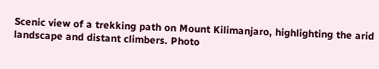Scenic view of a trekking path on Mount Kilimanjaro, highlighting the arid landscape and distant climbers. Photo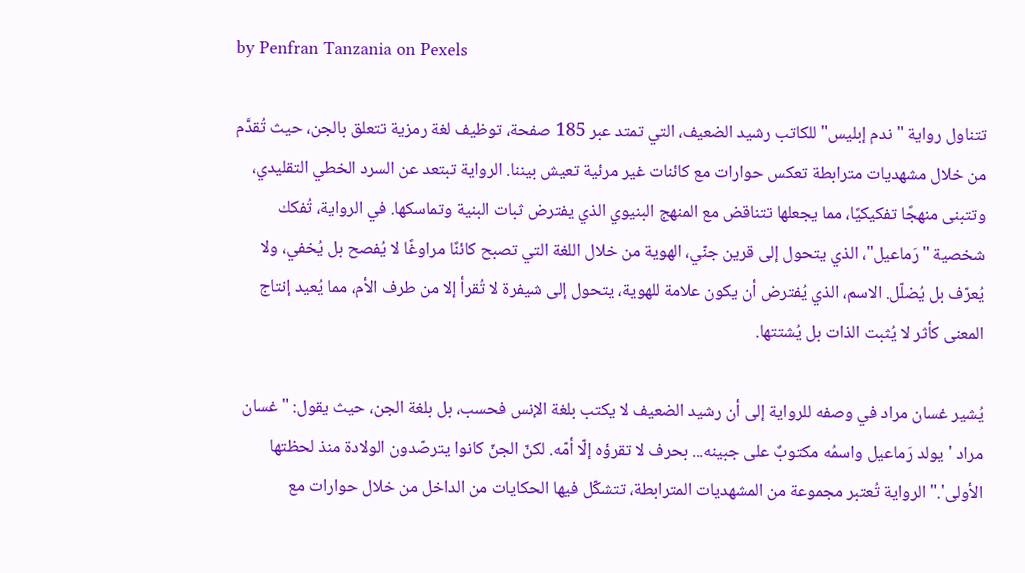by Penfran Tanzania on Pexels

تتناول رواية "ندم إبليس" للكاتب رشيد الضعيف، التي تمتد عبر 185 صفحة، توظيف لغة رمزية تتعلق بالجن، حيث تُقدَّم من خلال مشهديات مترابطة تعكس حوارات مع كائنات غير مرئية تعيش بيننا. الرواية تبتعد عن السرد الخطي التقليدي، وتتبنى منهجًا تفكيكيًا، مما يجعلها تتناقض مع المنهج البنيوي الذي يفترض ثبات البنية وتماسكها. في الرواية، تُفكك شخصية "رَماعيل"، الذي يتحول إلى قرين جنّي، الهوية من خلال اللغة التي تصبح كائنًا مراوغًا لا يُفصح بل يُخفي، ولا يُعرّف بل يُضلّل. الاسم، الذي يُفترض أن يكون علامة للهوية، يتحول إلى شيفرة لا تُقرأ إلا من طرف الأم، مما يُعيد إنتاج المعنى كأثر لا يُثبت الذات بل يُشتتها.

يُشير غسان مراد في وصفه للرواية إلى أن رشيد الضعيف لا يكتب بلغة الإنس فحسب، بل بلغة الجن، حيث يقول: "غسان مراد 'يولد رَماعيل واسمُه مكتوبٌ على جبينه... بحرف لا تقرؤه إلّا أمّه. لكنّ الجنّ كانوا يترصّدون الولادة منذ لحظتها الأولى'." الرواية تُعتبر مجموعة من المشهديات المترابطة، تتشكّل فيها الحكايات من الداخل من خلال حوارات مع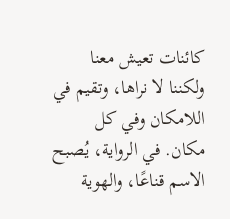كائنات تعيش معنا ولكننا لا نراها، وتقيم في اللامكان وفي كل مكان. في الرواية، يُصبح الاسم قناعًا، والهوية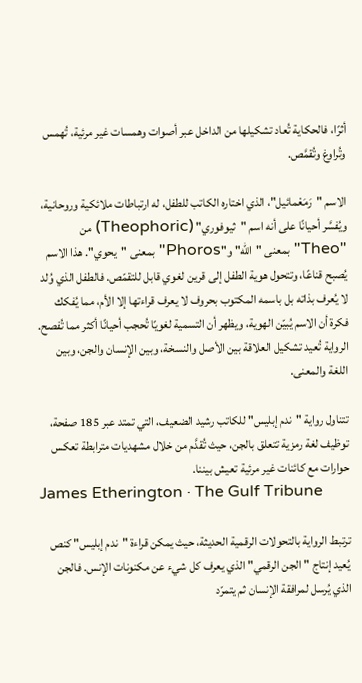أثرًا، فالحكاية تُعاد تشكيلها من الداخل عبر أصوات وهمسات غير مرئية، تُهمس وتُراوغ وتُقمَّص.

الاسم "رَمَعْمائيل"، الذي اختاره الكاتب للطفل، له ارتباطات ملائكية وروحانية، ويُفسَّر أحيانًا على أنه اسم "ثيوفوري" (Theophoric) من "Theo" بمعنى "الله" و"Phoros" بمعنى "يحوي". هذا الاسم يُصبح قناعًا، وتتحول هوية الطفل إلى قرين لغوي قابل للتقمّص. فالطفل الذي وُلد لا يُعرف بذاته بل باسمه المكتوب بحروف لا يعرف قراءتها إلا الأم، مما يُفكك فكرة أن الاسم يُبيّن الهوية، ويظهر أن التسمية لغويًا تُحجب أحيانًا أكثر مما تُفصح. الرواية تُعيد تشكيل العلاقة بين الأصل والنسخة، وبين الإنسان والجن، وبين اللغة والمعنى.

تتناول رواية "ندم إبليس" للكاتب رشيد الضعيف، التي تمتد عبر 185 صفحة، توظيف لغة رمزية تتعلق بالجن، حيث تُقدَّم من خلال مشهديات مترابطة تعكس حوارات مع كائنات غير مرئية تعيش بيننا.
James Etherington · The Gulf Tribune

ترتبط الرواية بالتحولات الرقمية الحديثة، حيث يمكن قراءة "ندم إبليس" كنص يُعيد إنتاج "الجن الرقمي" الذي يعرف كل شيء عن مكنونات الإنس. فالجن الذي يُرسل لمرافقة الإنسان ثم يتمرّد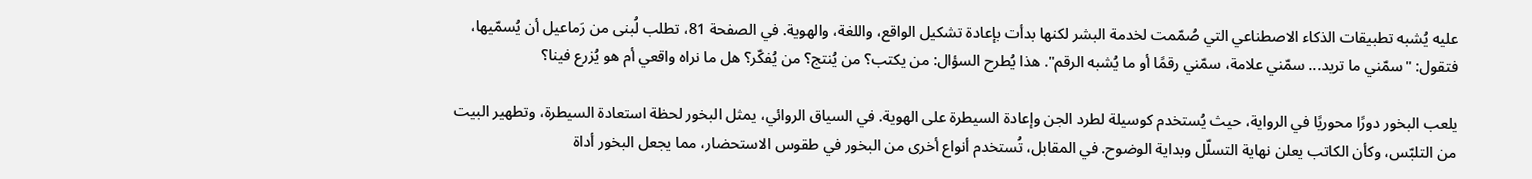عليه يُشبه تطبيقات الذكاء الاصطناعي التي صُمّمت لخدمة البشر لكنها بدأت بإعادة تشكيل الواقع، واللغة، والهوية. في الصفحة 81، تطلب لُبنى من رَماعيل أن يُسمّيها، فتقول: "سمّني ما تريد... سمّني علامة، سمّني رقمًا أو ما يُشبه الرقم". هذا يُطرح السؤال: من يكتب؟ من يُنتج؟ من يُفكّر؟ هل ما نراه واقعي أم هو يُزرع فينا؟

يلعب البخور دورًا محوريًا في الرواية، حيث يُستخدم كوسيلة لطرد الجن وإعادة السيطرة على الهوية. في السياق الروائي، يمثل البخور لحظة استعادة السيطرة، وتطهير البيت من التلبّس، وكأن الكاتب يعلن نهاية التسلّل وبداية الوضوح. في المقابل، تُستخدم أنواع أخرى من البخور في طقوس الاستحضار، مما يجعل البخور أداة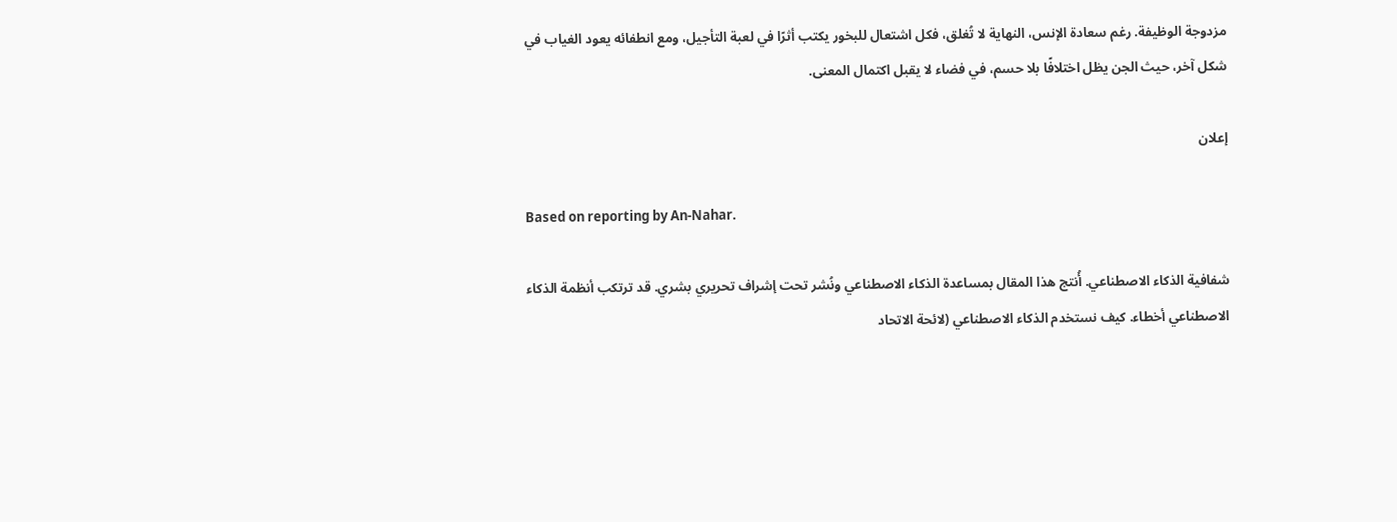مزدوجة الوظيفة. رغم سعادة الإنس، النهاية لا تُغلق، فكل اشتعال للبخور يكتب أثرًا في لعبة التأجيل، ومع انطفائه يعود الغياب في شكل آخر، حيث الجن يظل اختلافًا بلا حسم، في فضاء لا يقبل اكتمال المعنى.

إعلان

Based on reporting by An-Nahar.

شفافية الذكاء الاصطناعي. أُنتج هذا المقال بمساعدة الذكاء الاصطناعي ونُشر تحت إشراف تحريري بشري. قد ترتكب أنظمة الذكاء الاصطناعي أخطاء. كيف نستخدم الذكاء الاصطناعي (لائحة الاتحاد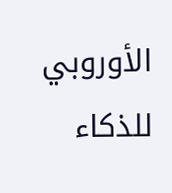الأوروبي للذكاء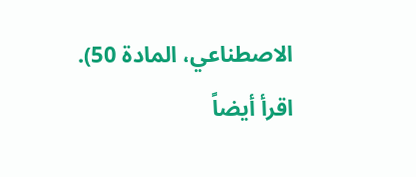الاصطناعي، المادة 50).
اقرأ أيضاً